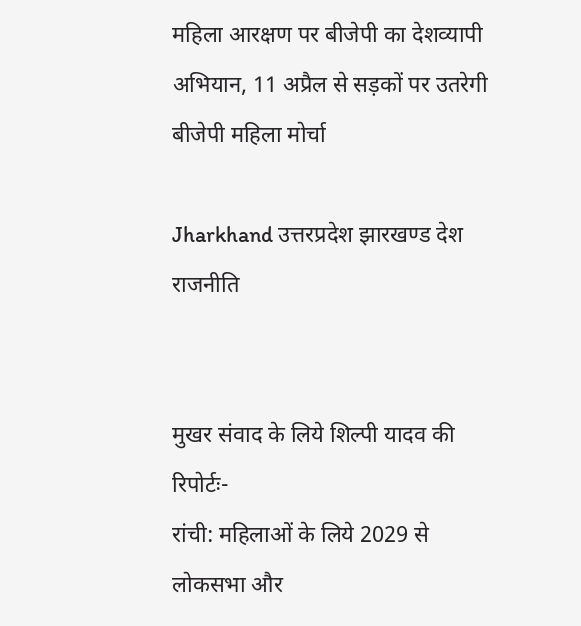महिला आरक्षण पर बीजेपी का देशव्यापी अभियान, 11 अप्रैल से सड़कों पर उतरेगी बीजेपी महिला मोर्चा

Jharkhand उत्तरप्रदेश झारखण्ड देश राजनीति


मुखर संवाद के लिये शिल्पी यादव की रिपोर्टः-
रांची: महिलाओं के लिये 2029 से लोकसभा और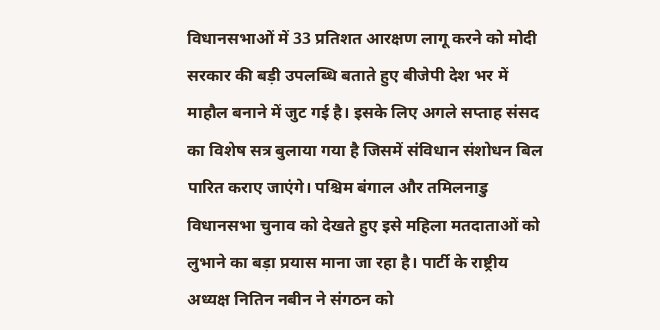विधानसभाओं में 33 प्रतिशत आरक्षण लागू करने को मोदी सरकार की बड़ी उपलब्धि बताते हुए बीजेपी देश भर में माहौल बनाने में जुट गई है। इसके लिए अगले सप्ताह संसद का विशेष सत्र बुलाया गया है जिसमें संविधान संशोधन बिल पारित कराए जाएंगे। पश्चिम बंगाल और तमिलनाडु विधानसभा चुनाव को देखते हुए इसे महिला मतदाताओं को लुभाने का बड़ा प्रयास माना जा रहा है। पार्टी के राष्ट्रीय अध्यक्ष नितिन नबीन ने संगठन को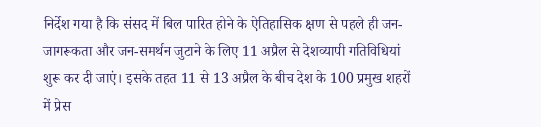निर्देश गया है कि संसद में बिल पारित होने के ऐतिहासिक क्षण से पहले ही जन-जागरूकता और जन-समर्थन जुटाने के लिए 11 अप्रैल से देशव्यापी गतिविधियां शुरू कर दी जाएं। इसके तहत 11 से 13 अप्रैल के बीच देश के 100 प्रमुख शहरों में प्रेस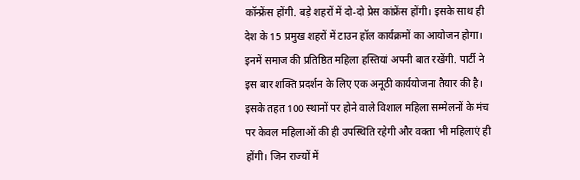कॉन्फ्रेंस होंगी. बड़े शहरों में दो-दो प्रेस कांफ्रेंस होंगी। इसके साथ ही देश के 15 प्रमुख शहरों में टाउन हॉल कार्यक्रमों का आयोजन होगा। इनमें समाज की प्रतिष्ठित महिला हस्तियां अपनी बात रखेंगी. पार्टी ने इस बार शक्ति प्रदर्शन के लिए एक अनूठी कार्ययोजना तैयार की है। इसके तहत 100 स्थानों पर होने वाले विशाल महिला सम्मेलनों के मंच पर केवल महिलाओं की ही उपस्थिति रहेगी और वक्ता भी महिलाएं ही होंगी। जिन राज्यों में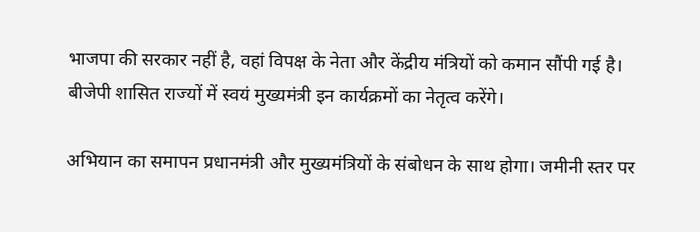भाजपा की सरकार नहीं है, वहां विपक्ष के नेता और केंद्रीय मंत्रियों को कमान सौंपी गई है। बीजेपी शासित राज्यों में स्वयं मुख्यमंत्री इन कार्यक्रमों का नेतृत्व करेंगे।

अभियान का समापन प्रधानमंत्री और मुख्यमंत्रियों के संबोधन के साथ होगा। जमीनी स्तर पर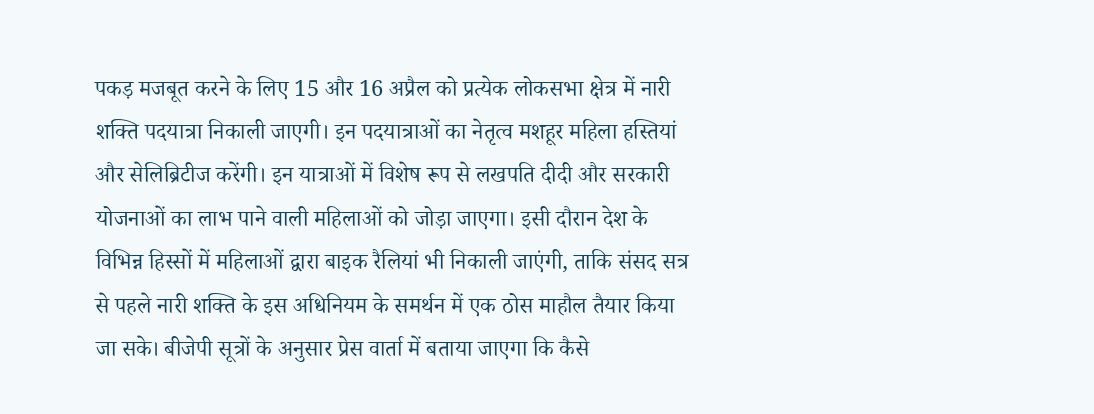पकड़ मजबूत करने के लिए 15 और 16 अप्रैल को प्रत्येक लोकसभा क्षेत्र में नारी शक्ति पदयात्रा निकाली जाएगी। इन पदयात्राओं का नेतृत्व मशहूर महिला हस्तियां और सेलिब्रिटीज करेंगी। इन यात्राओं में विशेष रूप से लखपति दीदी और सरकारी योजनाओं का लाभ पाने वाली महिलाओं को जोड़ा जाएगा। इसी दौरान देश के विभिन्न हिस्सों में महिलाओं द्वारा बाइक रैलियां भी निकाली जाएंगी, ताकि संसद सत्र से पहले नारी शक्ति के इस अधिनियम के समर्थन में एक ठोस माहौल तैयार किया जा सके। बीजेपी सूत्रों के अनुसार प्रेस वार्ता में बताया जाएगा कि कैसे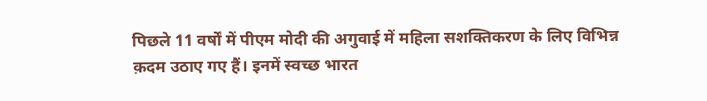पिछले 11 वर्षों में पीएम मोदी की अगुवाई में महिला सशक्तिकरण के लिए विभिन्न क़दम उठाए गए हैं। इनमें स्वच्छ भारत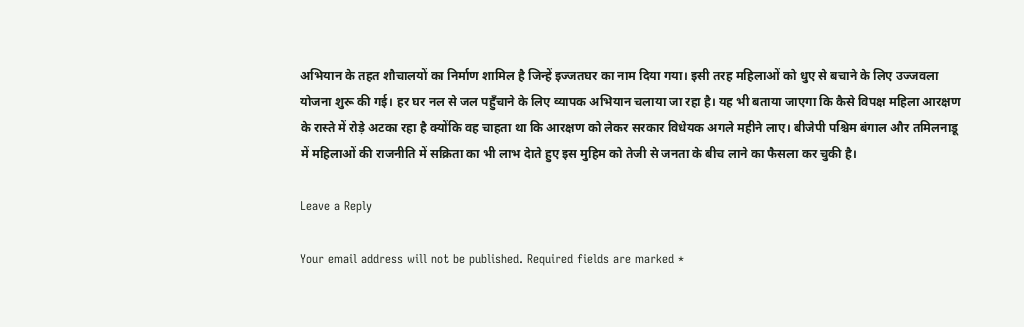अभियान के तहत शौचालयों का निर्माण शामिल है जिन्हें इज्जतघर का नाम दिया गया। इसी तरह महिलाओं को धुए से बचाने के लिए उज्जवला योजना शुरू की गई। हर घर नल से जल पहुँचाने के लिए व्यापक अभियान चलाया जा रहा है। यह भी बताया जाएगा कि कैसे विपक्ष महिला आरक्षण के रास्ते में रोड़े अटका रहा है क्योंकि वह चाहता था कि आरक्षण को लेकर सरकार विधेयक अगले महीने लाए। बीजेपी पश्चिम बंगाल और तमिलनाडू में महिलाओं की राजनीति में सक्रिता का भी लाभ देाते हुए इस मुहिम को तेजी से जनता के बीच लाने का फैसला कर चुकी है।

Leave a Reply

Your email address will not be published. Required fields are marked *